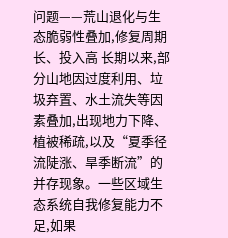问题——荒山退化与生态脆弱性叠加,修复周期长、投入高 长期以来,部分山地因过度利用、垃圾弃置、水土流失等因素叠加,出现地力下降、植被稀疏,以及“夏季径流陡涨、旱季断流”的并存现象。一些区域生态系统自我修复能力不足,如果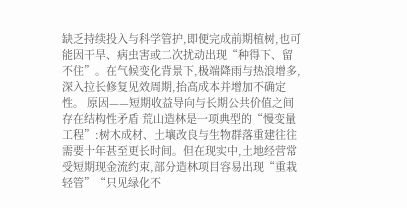缺乏持续投入与科学管护,即便完成前期植树,也可能因干旱、病虫害或二次扰动出现“种得下、留不住”。在气候变化背景下,极端降雨与热浪增多,深入拉长修复见效周期,抬高成本并增加不确定性。 原因——短期收益导向与长期公共价值之间存在结构性矛盾 荒山造林是一项典型的“慢变量工程”:树木成材、土壤改良与生物群落重建往往需要十年甚至更长时间。但在现实中,土地经营常受短期现金流约束,部分造林项目容易出现“重栽轻管”“只见绿化不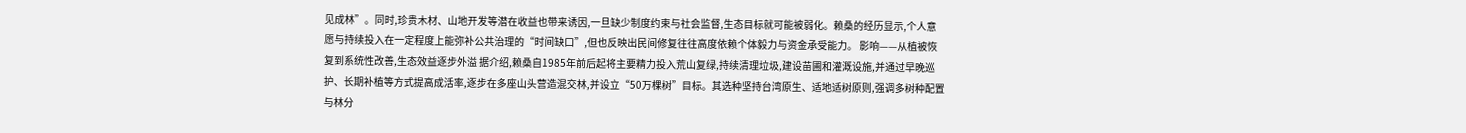见成林”。同时,珍贵木材、山地开发等潜在收益也带来诱因,一旦缺少制度约束与社会监督,生态目标就可能被弱化。赖桑的经历显示,个人意愿与持续投入在一定程度上能弥补公共治理的“时间缺口”,但也反映出民间修复往往高度依赖个体毅力与资金承受能力。 影响——从植被恢复到系统性改善,生态效益逐步外溢 据介绍,赖桑自1985年前后起将主要精力投入荒山复绿,持续清理垃圾,建设苗圃和灌溉设施,并通过早晚巡护、长期补植等方式提高成活率,逐步在多座山头营造混交林,并设立“50万棵树”目标。其选种坚持台湾原生、适地适树原则,强调多树种配置与林分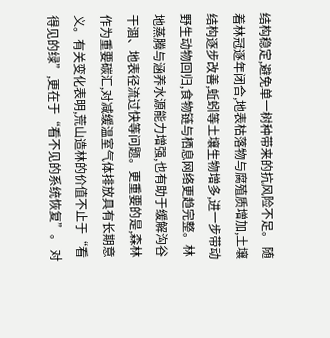结构稳定,避免单一树种带来的抗风险不足。 随着林冠逐年闭合,地表枯落物与腐殖质增加,土壤结构逐步改善,蚯蚓等土壤生物增多,进一步带动野生动物回归,食物链与栖息网络更趋完整。林地蒸腾与涵养水源能力增强,也有助于缓解沟谷干涸、地表径流过快等问题。更重要的是,森林作为重要碳汇,对减缓温室气体排放具有长期意义。有关变化表明,荒山造林的价值不止于“看得见的绿”,更在于“看不见的系统恢复”。 对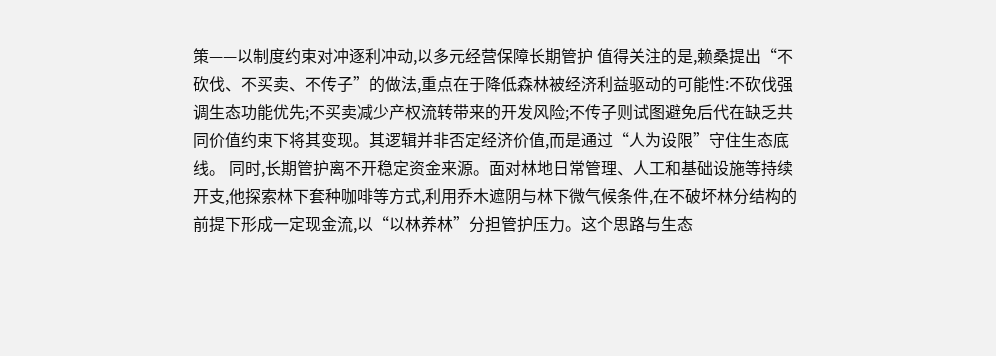策——以制度约束对冲逐利冲动,以多元经营保障长期管护 值得关注的是,赖桑提出“不砍伐、不买卖、不传子”的做法,重点在于降低森林被经济利益驱动的可能性:不砍伐强调生态功能优先;不买卖减少产权流转带来的开发风险;不传子则试图避免后代在缺乏共同价值约束下将其变现。其逻辑并非否定经济价值,而是通过“人为设限”守住生态底线。 同时,长期管护离不开稳定资金来源。面对林地日常管理、人工和基础设施等持续开支,他探索林下套种咖啡等方式,利用乔木遮阴与林下微气候条件,在不破坏林分结构的前提下形成一定现金流,以“以林养林”分担管护压力。这个思路与生态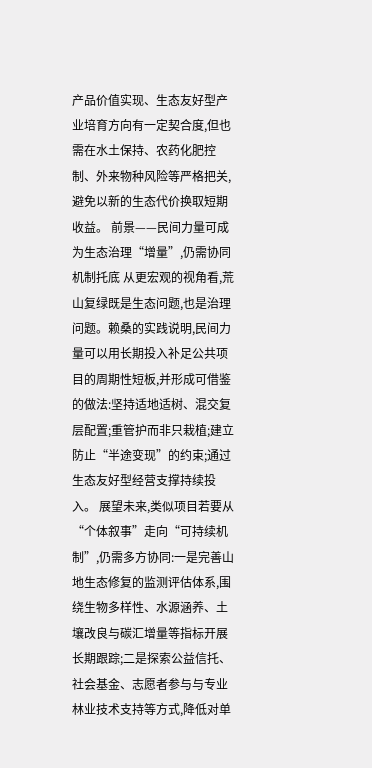产品价值实现、生态友好型产业培育方向有一定契合度,但也需在水土保持、农药化肥控制、外来物种风险等严格把关,避免以新的生态代价换取短期收益。 前景——民间力量可成为生态治理“增量”,仍需协同机制托底 从更宏观的视角看,荒山复绿既是生态问题,也是治理问题。赖桑的实践说明,民间力量可以用长期投入补足公共项目的周期性短板,并形成可借鉴的做法:坚持适地适树、混交复层配置;重管护而非只栽植;建立防止“半途变现”的约束;通过生态友好型经营支撑持续投入。 展望未来,类似项目若要从“个体叙事”走向“可持续机制”,仍需多方协同:一是完善山地生态修复的监测评估体系,围绕生物多样性、水源涵养、土壤改良与碳汇增量等指标开展长期跟踪;二是探索公益信托、社会基金、志愿者参与与专业林业技术支持等方式,降低对单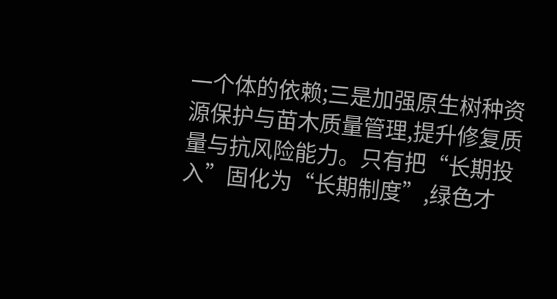一个体的依赖;三是加强原生树种资源保护与苗木质量管理,提升修复质量与抗风险能力。只有把“长期投入”固化为“长期制度”,绿色才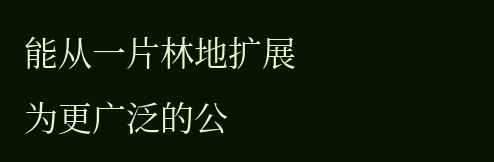能从一片林地扩展为更广泛的公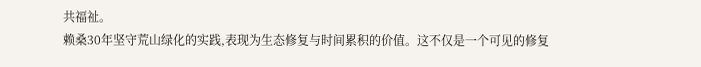共福祉。
赖桑30年坚守荒山绿化的实践,表现为生态修复与时间累积的价值。这不仅是一个可见的修复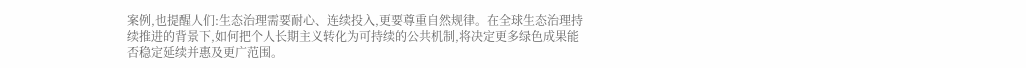案例,也提醒人们:生态治理需要耐心、连续投入,更要尊重自然规律。在全球生态治理持续推进的背景下,如何把个人长期主义转化为可持续的公共机制,将决定更多绿色成果能否稳定延续并惠及更广范围。